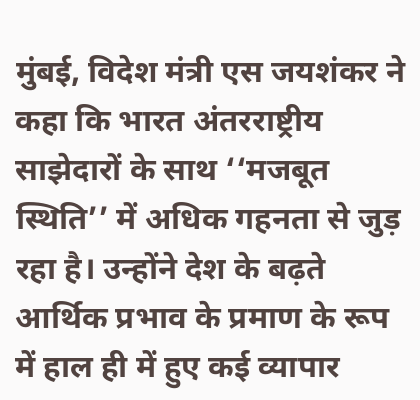मुंबई, विदेश मंत्री एस जयशंकर ने कहा कि भारत अंतरराष्ट्रीय साझेदारों के साथ ‘‘मजबूत स्थिति’’ में अधिक गहनता से जुड़ रहा है। उन्होंने देश के बढ़ते आर्थिक प्रभाव के प्रमाण के रूप में हाल ही में हुए कई व्यापार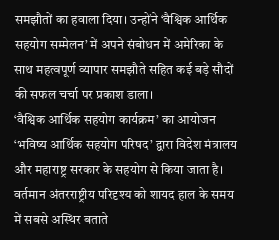समझौतों का हवाला दिया। उन्होंने ‘वैश्विक आर्थिक सहयोग सम्मेलन’ में अपने संबोधन में अमेरिका के साथ महत्वपूर्ण व्यापार समझौते सहित कई बड़े सौदों की सफल चर्चा पर प्रकाश डाला।
‘वैश्विक आर्थिक सहयोग कार्यक्रम’ का आयोजन ‘भविष्य आर्थिक सहयोग परिषद’ द्वारा विदेश मंत्रालय और महाराष्ट्र सरकार के सहयोग से किया जाता है।
वर्तमान अंतरराष्ट्रीय परिदृश्य को शायद हाल के समय में सबसे अस्थिर बताते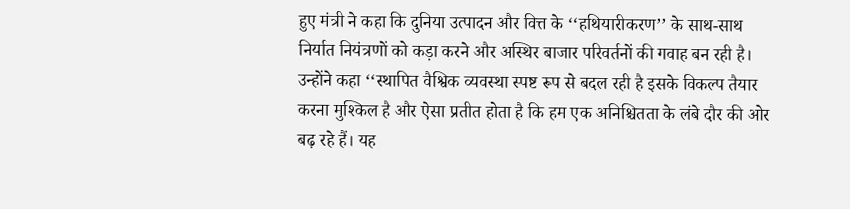हुए मंत्री ने कहा कि दुनिया उत्पादन और वित्त के ‘‘हथियारीकरण’’ के साथ-साथ निर्यात नियंत्रणों को कड़ा करने और अस्थिर बाजार परिवर्तनों की गवाह बन रही है।
उन्होंने कहा ‘‘स्थापित वैश्विक व्यवस्था स्पष्ट रूप से बदल रही है इसके विकल्प तैयार करना मुश्किल है और ऐसा प्रतीत होता है कि हम एक अनिश्चितता के लंबे दौर की ओर बढ़ रहे हैं। यह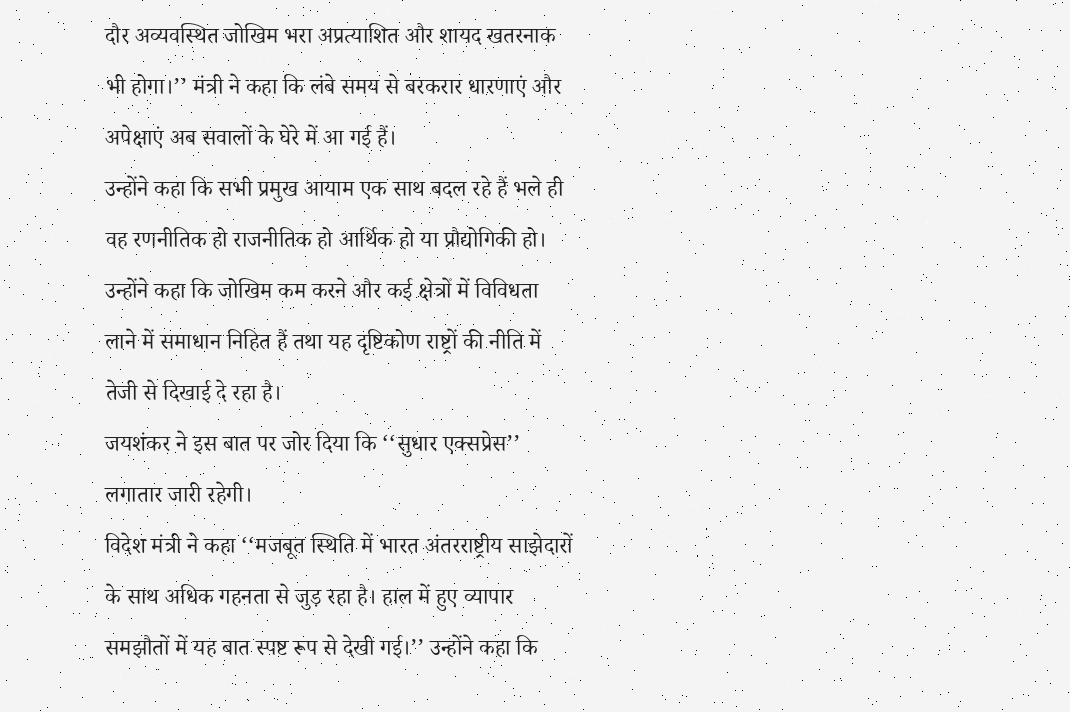दौर अव्यवस्थित जोखिम भरा अप्रत्याशित और शायद खतरनाक भी होगा।’’ मंत्री ने कहा कि लंबे समय से बरकरार धारणाएं और अपेक्षाएं अब सवालों के घेरे में आ गई हैं।
उन्होंने कहा कि सभी प्रमुख आयाम एक साथ बदल रहे हैं भले ही वह रणनीतिक हो राजनीतिक हो आर्थिक हो या प्रौद्योगिकी हो। उन्होंने कहा कि जोखिम कम करने और कई क्षेत्रों में विविधता लाने में समाधान निहित हैं तथा यह दृष्टिकोण राष्ट्रों की नीति में तेजी से दिखाई दे रहा है।
जयशंकर ने इस बात पर जोर दिया कि ‘‘सुधार एक्सप्रेस’’ लगातार जारी रहेगी।
विदेश मंत्री ने कहा ‘‘मजबूत स्थिति में भारत अंतरराष्ट्रीय साझेदारों के साथ अधिक गहनता से जुड़ रहा है। हाल में हुए व्यापार समझौतों में यह बात स्पष्ट रूप से देखी गई।’’ उन्होंने कहा कि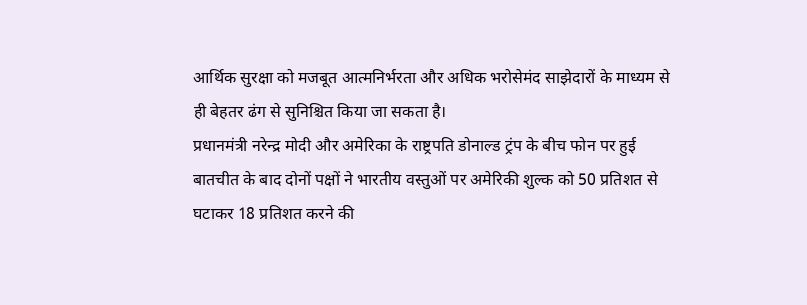आर्थिक सुरक्षा को मजबूत आत्मनिर्भरता और अधिक भरोसेमंद साझेदारों के माध्यम से ही बेहतर ढंग से सुनिश्चित किया जा सकता है।
प्रधानमंत्री नरेन्द्र मोदी और अमेरिका के राष्ट्रपति डोनाल्ड ट्रंप के बीच फोन पर हुई बातचीत के बाद दोनों पक्षों ने भारतीय वस्तुओं पर अमेरिकी शुल्क को 50 प्रतिशत से घटाकर 18 प्रतिशत करने की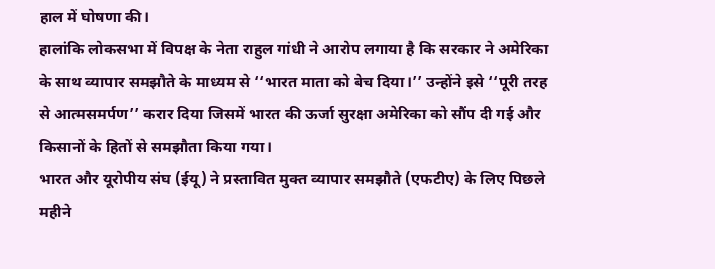हाल में घोषणा की।
हालांकि लोकसभा में विपक्ष के नेता राहुल गांधी ने आरोप लगाया है कि सरकार ने अमेरिका के साथ व्यापार समझौते के माध्यम से ‘‘भारत माता को बेच दिया।’’ उन्होंने इसे ‘‘पूरी तरह से आत्मसमर्पण’’ करार दिया जिसमें भारत की ऊर्जा सुरक्षा अमेरिका को सौंप दी गई और किसानों के हितों से समझौता किया गया।
भारत और यूरोपीय संघ (ईयू) ने प्रस्तावित मुक्त व्यापार समझौते (एफटीए) के लिए पिछले महीने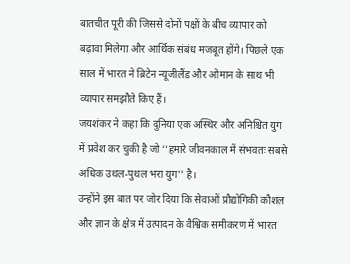बातचीत पूरी की जिससे दोनों पक्षों के बीच व्यापार को बढ़ावा मिलेगा और आर्थिक संबंध मजबूत होंगे। पिछले एक साल में भारत ने ब्रिटेन न्यूजीलैंड और ओमान के साथ भी व्यापार समझौते किए हैं।
जयशंकर ने कहा कि दुनिया एक अस्थिर और अनिश्चित युग में प्रवेश कर चुकी है जो ‘‘हमारे जीवनकाल में संभवतः सबसे अधिक उथल-पुथल भरा युग’’ है।
उन्होंने इस बात पर जोर दिया कि सेवाओं प्रौद्योगिकी कौशल और ज्ञान के क्षेत्र में उत्पादन के वैश्विक समीकरण में भारत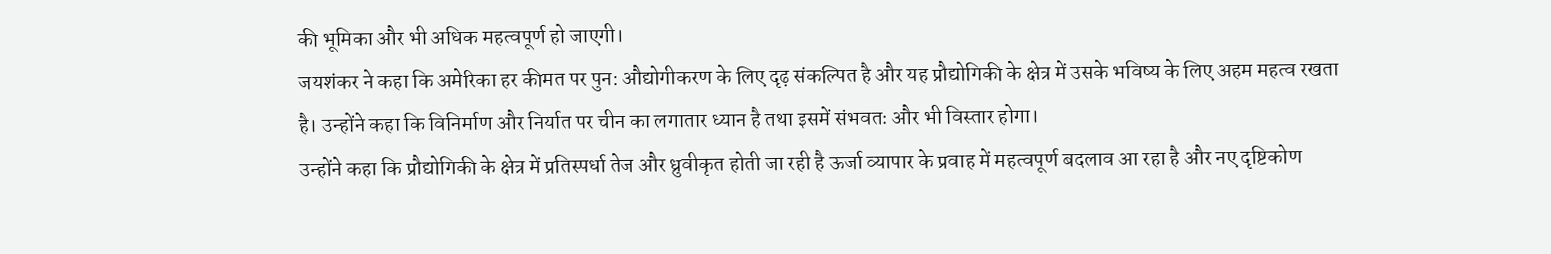की भूमिका और भी अधिक महत्वपूर्ण हो जाएगी।
जयशंकर ने कहा कि अमेरिका हर कीमत पर पुन: औद्योगीकरण के लिए दृढ़ संकल्पित है और यह प्रौद्योगिकी के क्षेत्र में उसके भविष्य के लिए अहम महत्व रखता है। उन्होंने कहा कि विनिर्माण और निर्यात पर चीन का लगातार ध्यान है तथा इसमें संभवतः और भी विस्तार होगा।
उन्होंने कहा कि प्रौद्योगिकी के क्षेत्र में प्रतिस्पर्धा तेज और ध्रुवीकृत होती जा रही है ऊर्जा व्यापार के प्रवाह में महत्वपूर्ण बदलाव आ रहा है और नए दृष्टिकोण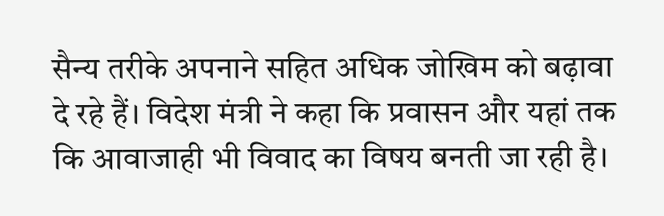सैन्य तरीके अपनाने सहित अधिक जोखिम को बढ़ावा दे रहे हैं। विदेश मंत्री ने कहा कि प्रवासन और यहां तक कि आवाजाही भी विवाद का विषय बनती जा रही है।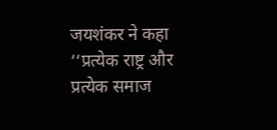जयशंकर ने कहा ‘‘प्रत्येक राष्ट्र और प्रत्येक समाज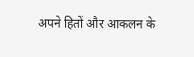अपने हितों और आकलन के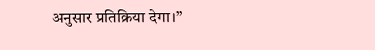अनुसार प्रतिक्रिया देगा।’’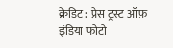क्रेडिट : प्रेस ट्रस्ट ऑफ़ इंडिया फोटो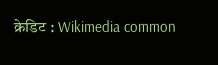क्रेडिट : Wikimedia common